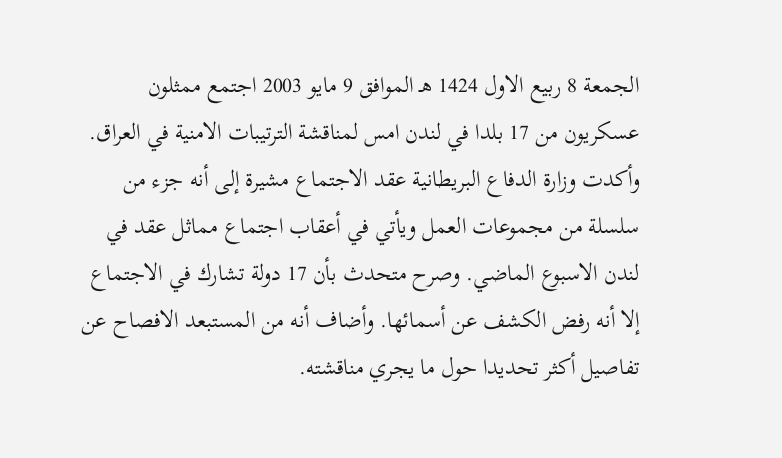الجمعة 8 ربيع الاول 1424 هـ الموافق 9 مايو 2003 اجتمع ممثلون عسكريون من 17 بلدا في لندن امس لمناقشة الترتيبات الامنية في العراق. وأكدت وزارة الدفاع البريطانية عقد الاجتماع مشيرة إلى أنه جزء من سلسلة من مجموعات العمل ويأتي في أعقاب اجتماع مماثل عقد في لندن الاسبوع الماضي. وصرح متحدث بأن 17 دولة تشارك في الاجتماع إلا أنه رفض الكشف عن أسمائها. وأضاف أنه من المستبعد الافصاح عن تفاصيل أكثر تحديدا حول ما يجري مناقشته.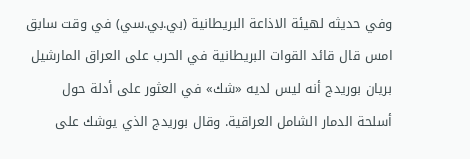وفي حديثه لهيئة الاذاعة البريطانية (بي.بي.سي) في وقت سابق امس قال قائد القوات البريطانية في الحرب على العراق المارشيل بريان بوريدج أنه ليس لديه «شك» في العثور على أدلة حول أسلحة الدمار الشامل العراقية. وقال بوريدج الذي يوشك على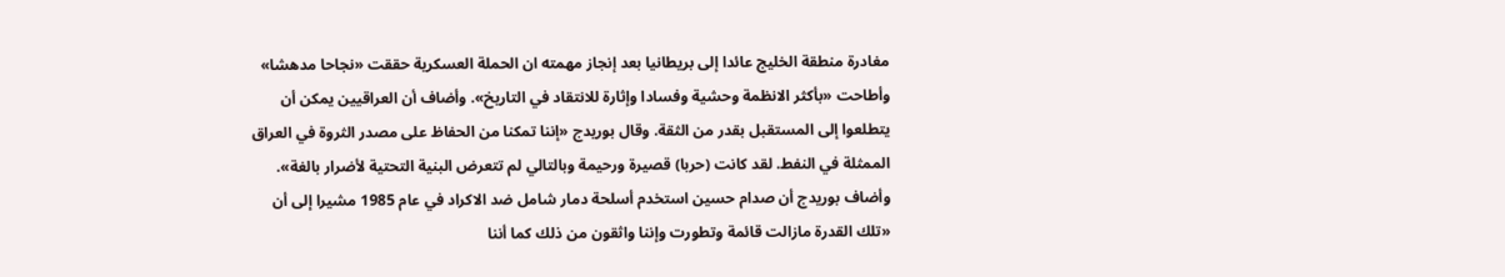مغادرة منطقة الخليج عائدا إلى بريطانيا بعد إنجاز مهمته ان الحملة العسكرية حققت «نجاحا مدهشا» وأطاحت «بأكثر الانظمة وحشية وفسادا وإثارة للانتقاد في التاريخ». وأضاف أن العراقيين يمكن أن يتطلعوا إلى المستقبل بقدر من الثقة. وقال بوريدج «إننا تمكنا من الحفاظ على مصدر الثروة في العراق الممثلة في النفط. لقد كانت (حربا) قصيرة ورحيمة وبالتالي لم تتعرض البنية التحتية لأضرار بالغة». وأضاف بوريدج أن صدام حسين استخدم أسلحة دمار شامل ضد الاكراد في عام 1985 مشيرا إلى أن «تلك القدرة مازالت قائمة وتطورت وإننا واثقون من ذلك كما أننا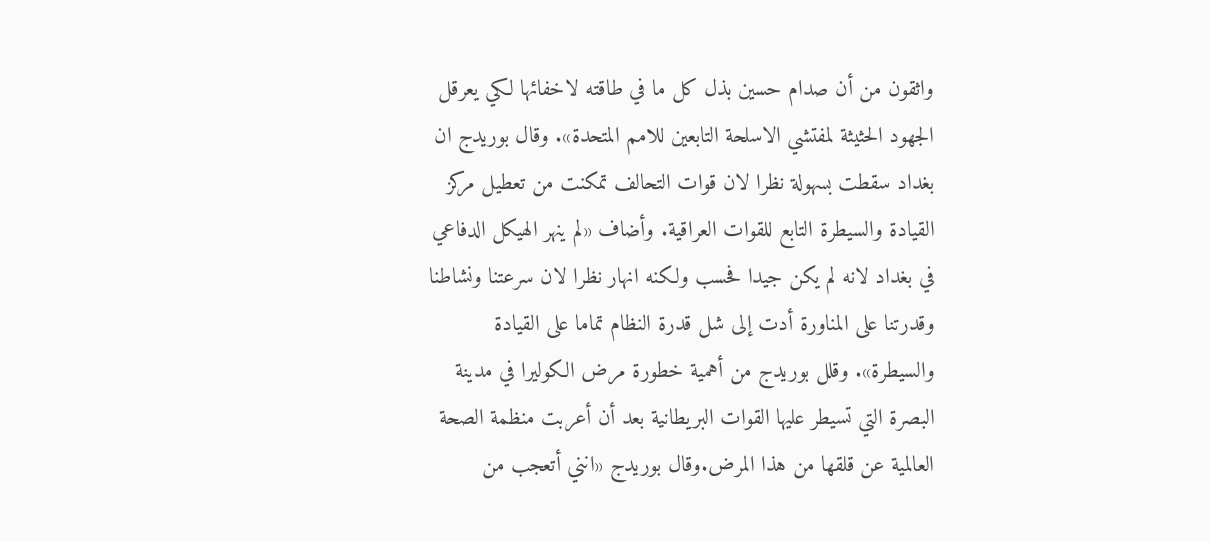واثقون من أن صدام حسين بذل كل ما في طاقته لاخفائها لكي يعرقل الجهود الحثيثة لمفتشي الاسلحة التابعين للامم المتحدة». وقال بوريدج ان بغداد سقطت بسهولة نظرا لان قوات التحالف تمكنت من تعطيل مركز القيادة والسيطرة التابع للقوات العراقية. وأضاف «لم ينهر الهيكل الدفاعي في بغداد لانه لم يكن جيدا فحسب ولكنه انهار نظرا لان سرعتنا ونشاطنا وقدرتنا على المناورة أدت إلى شل قدرة النظام تماما على القيادة والسيطرة». وقلل بوريدج من أهمية خطورة مرض الكوليرا في مدينة البصرة التي تسيطر عليها القوات البريطانية بعد أن أعربت منظمة الصحة العالمية عن قلقها من هذا المرض.وقال بوريدج «انني أتعجب من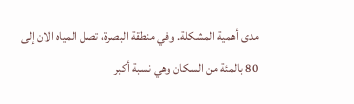مدى أهمية المشكلة. وفي منطقة البصرة، تصل المياه الان إلى 80 بالمئة من السكان وهي نسبة أكبر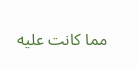مما كانت عليه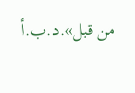من قبل».د.ب.أ